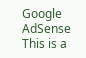Google AdSense
This is a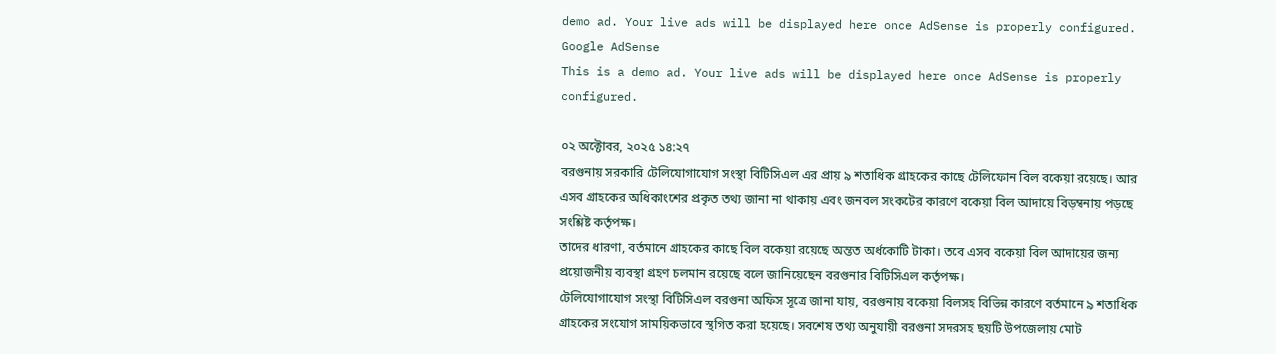demo ad. Your live ads will be displayed here once AdSense is properly configured.
Google AdSense
This is a demo ad. Your live ads will be displayed here once AdSense is properly configured.

০২ অক্টোবর, ২০২৫ ১৪:২৭
বরগুনায় সরকারি টেলিযোগাযোগ সংস্থা বিটিসিএল এর প্রায় ৯ শতাধিক গ্রাহকের কাছে টেলিফোন বিল বকেয়া রয়েছে। আর এসব গ্রাহকের অধিকাংশের প্রকৃত তথ্য জানা না থাকায় এবং জনবল সংকটের কারণে বকেয়া বিল আদায়ে বিড়ম্বনায় পড়ছে সংশ্লিষ্ট কর্তৃপক্ষ।
তাদের ধারণা, বর্তমানে গ্রাহকের কাছে বিল বকেয়া রয়েছে অন্তত অর্ধকোটি টাকা। তবে এসব বকেয়া বিল আদায়ের জন্য প্রয়োজনীয় ব্যবস্থা গ্রহণ চলমান রয়েছে বলে জানিয়েছেন বরগুনার বিটিসিএল কর্তৃপক্ষ।
টেলিযোগাযোগ সংস্থা বিটিসিএল বরগুনা অফিস সূত্রে জানা যায়, বরগুনায় বকেয়া বিলসহ বিভিন্ন কারণে বর্তমানে ৯ শতাধিক গ্রাহকের সংযোগ সাময়িকভাবে স্থগিত করা হয়েছে। সবশেষ তথ্য অনুযায়ী বরগুনা সদরসহ ছয়টি উপজেলায় মোট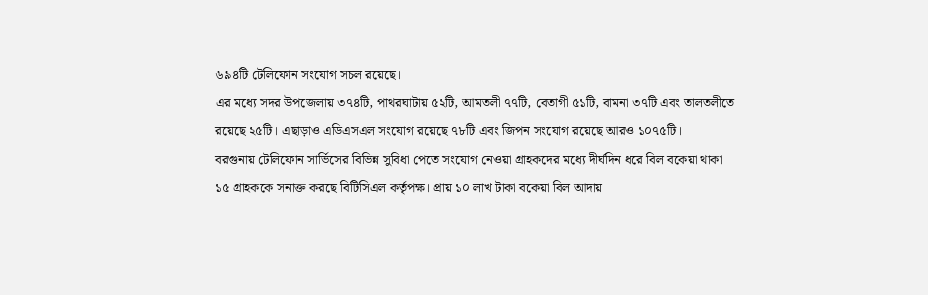৬৯৪টি টেলিফোন সংযোগ সচল রয়েছে।
এর মধ্যে সদর উপজেলায় ৩৭৪টি, পাথরঘাটায় ৫২টি, আমতলী ৭৭টি, বেতাগী ৫১টি, বামনা ৩৭টি এবং তালতলীতে রয়েছে ২৫টি। এছাড়াও এডিএসএল সংযোগ রয়েছে ৭৮টি এবং জিপন সংযোগ রয়েছে আরও ১০৭৫টি।
বরগুনায় টেলিফোন সার্ভিসের বিভিন্ন সুবিধা পেতে সংযোগ নেওয়া গ্রাহকদের মধ্যে দীর্ঘদিন ধরে বিল বকেয়া থাকা ১৫ গ্রাহককে সনাক্ত করছে বিটিসিএল কর্তৃপক্ষ। প্রায় ১০ লাখ টাকা বকেয়া বিল আদায়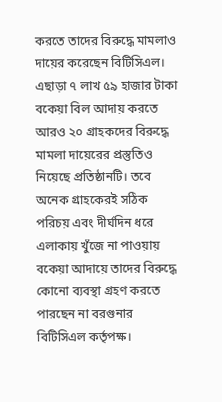করতে তাদের বিরুদ্ধে মামলাও দায়ের করেছেন বিটিসিএল।
এছাড়া ৭ লাখ ৫৯ হাজার টাকা বকেয়া বিল আদায় করতে আরও ২০ গ্রাহকদের বিরুদ্ধে মামলা দায়েরের প্রস্তুতিও নিয়েছে প্রতিষ্ঠানটি। তবে অনেক গ্রাহকেরই সঠিক পরিচয় এবং দীর্ঘদিন ধরে এলাকায় খুঁজে না পাওয়ায় বকেয়া আদায়ে তাদের বিরুদ্ধে কোনো ব্যবস্থা গ্রহণ করতে পারছেন না বরগুনার বিটিসিএল কর্তৃপক্ষ।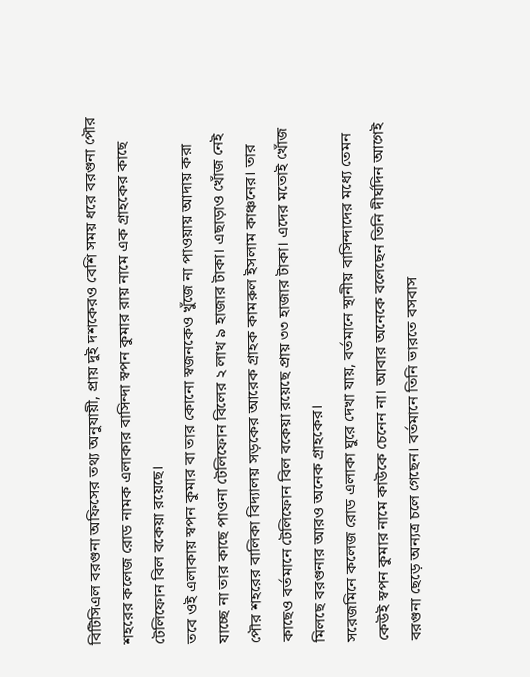বিটিসিএল বরগুনা অফিসের তথ্য অনুযায়ী, প্রায় দুই দশকেরও বেশি সময় ধরে বরগুনা পৌর শহরের কলেজ রোড নামক এলাকার বাসিন্দা স্বপন কুমার রায় নামে এক গ্রাহকের কাছে টেলিফোন বিল বকেয়া রয়েছে।
তবে ওই এলাকায় স্বপন কুমার বা তার কোনো স্বজনকেও খুঁজে না পাওয়ায় আদায় করা যাচ্ছে না তার কাছে পাওনা টেলিফোন বিলের ২ লাখ ৯ হাজার টাকা। এছাড়াও খোঁজ নেই পৌর শহরের বালিকা বিদ্যালয় সড়কের আরেক গ্রাহক কামরুল ইসলাম কাঞ্চনের। তার কাছেও বর্তমানে টেলিফোন বিল বকেয়া রয়েছে প্রায় ৩৩ হাজার টাকা। এদের মতোই খোঁজ মিলছে বরগুনার আরও অনেক গ্রাহকের।
সরেজমিনে কলেজ রোড এলাকা ঘুরে দেখা যায়, বর্তমানে স্থানীয় বাসিন্দাদের মধ্যে তেমন কেউই স্বপন কুমার নামে কাউকে চেনেন না। আবার অনেকে বলেছেন তিনি দীর্ঘদিন আগেই বরগুনা ছেড়ে অন্যত্র চলে গেছেন। বর্তমানে তিনি ভারতে বসবাস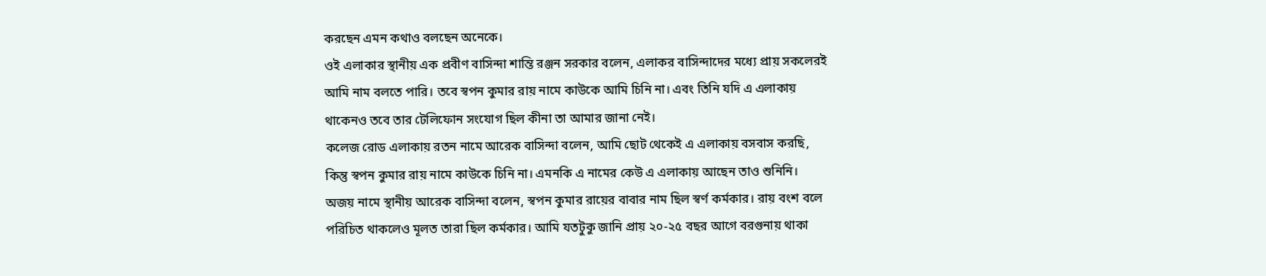করছেন এমন কথাও বলছেন অনেকে।
ওই এলাকার স্থানীয় এক প্রবীণ বাসিন্দা শান্তি রঞ্জন সরকার বলেন, এলাকর বাসিন্দাদের মধ্যে প্রায় সকলেরই আমি নাম বলতে পারি। তবে স্বপন কুমার রায় নামে কাউকে আমি চিনি না। এবং তিনি যদি এ এলাকায় থাকেনও তবে তার টেলিফোন সংযোগ ছিল কীনা তা আমার জানা নেই।
কলেজ রোড এলাকায় রতন নামে আরেক বাসিন্দা বলেন, আমি ছোট থেকেই এ এলাকায় বসবাস করছি, কিন্তু স্বপন কুমার রায় নামে কাউকে চিনি না। এমনকি এ নামের কেউ এ এলাকায় আছেন তাও শুনিনি।
অজয় নামে স্থানীয় আরেক বাসিন্দা বলেন, স্বপন কুমার রায়ের বাবার নাম ছিল স্বর্ণ কর্মকার। রায় বংশ বলে পরিচিত থাকলেও মূলত তারা ছিল কর্মকার। আমি যতটুকু জানি প্রায় ২০-২৫ বছর আগে বরগুনায় থাকা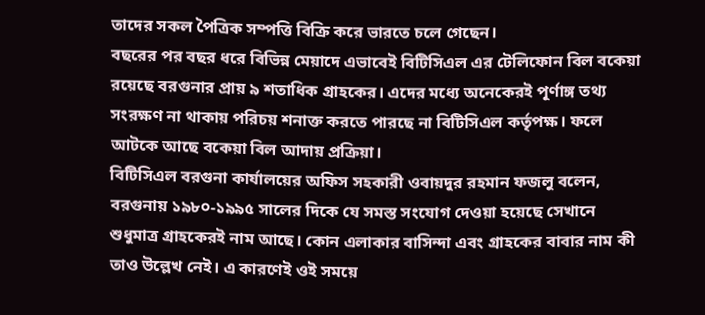তাদের সকল পৈত্রিক সম্পত্তি বিক্রি করে ভারতে চলে গেছেন।
বছরের পর বছর ধরে বিভিন্ন মেয়াদে এভাবেই বিটিসিএল এর টেলিফোন বিল বকেয়া রয়েছে বরগুনার প্রায় ৯ শতাধিক গ্রাহকের। এদের মধ্যে অনেকেরই পূর্ণাঙ্গ তথ্য সংরক্ষণ না থাকায় পরিচয় শনাক্ত করতে পারছে না বিটিসিএল কর্তৃপক্ষ। ফলে আটকে আছে বকেয়া বিল আদায় প্রক্রিয়া।
বিটিসিএল বরগুনা কার্যালয়ের অফিস সহকারী ওবায়দুর রহমান ফজলু বলেন, বরগুনায় ১৯৮০-১৯৯৫ সালের দিকে যে সমস্ত সংযোগ দেওয়া হয়েছে সেখানে শুধুমাত্র গ্রাহকেরই নাম আছে। কোন এলাকার বাসিন্দা এবং গ্রাহকের বাবার নাম কী তাও উল্লেখ নেই। এ কারণেই ওই সময়ে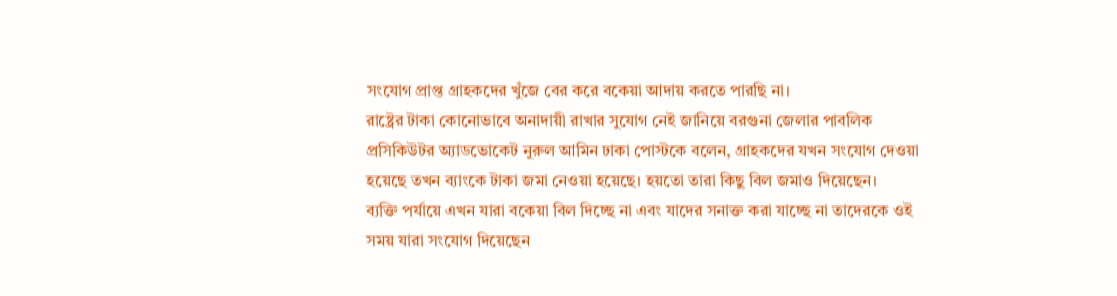সংযোগ প্রাপ্ত গ্রাহকদের খুঁজে বের করে বকেয়া আদায় করতে পারছি না।
রাষ্ট্রের টাকা কোনোভাবে অনাদায়ী রাখার সুযোগ নেই জানিয়ে বরগুনা জেলার পাবলিক প্রসিকিউটর অ্যাডভোকেট নুরুল আমিন ঢাকা পোস্টকে বলেন, গ্রাহকদের যখন সংযোগ দেওয়া হয়েছে তখন ব্যাংকে টাকা জমা নেওয়া হয়েছে। হয়তো তারা কিছু বিল জমাও দিয়েছেন।
ব্যক্তি পর্যায়ে এখন যারা বকেয়া বিল দিচ্ছে না এবং যাদের সনাক্ত করা যাচ্ছে না তাদেরকে ওই সময় যারা সংযোগ দিয়েছেন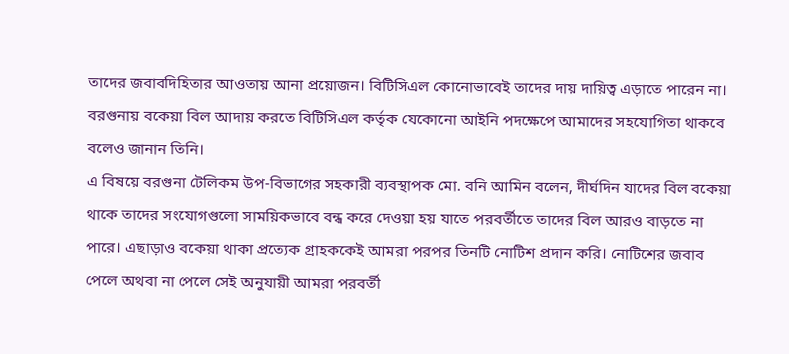তাদের জবাবদিহিতার আওতায় আনা প্রয়োজন। বিটিসিএল কোনোভাবেই তাদের দায় দায়িত্ব এড়াতে পারেন না। বরগুনায় বকেয়া বিল আদায় করতে বিটিসিএল কর্তৃক যেকোনো আইনি পদক্ষেপে আমাদের সহযোগিতা থাকবে বলেও জানান তিনি।
এ বিষয়ে বরগুনা টেলিকম উপ-বিভাগের সহকারী ব্যবস্থাপক মো. বনি আমিন বলেন, দীর্ঘদিন যাদের বিল বকেয়া থাকে তাদের সংযোগগুলো সাময়িকভাবে বন্ধ করে দেওয়া হয় যাতে পরবর্তীতে তাদের বিল আরও বাড়তে না পারে। এছাড়াও বকেয়া থাকা প্রত্যেক গ্রাহককেই আমরা পরপর তিনটি নোটিশ প্রদান করি। নোটিশের জবাব পেলে অথবা না পেলে সেই অনুযায়ী আমরা পরবর্তী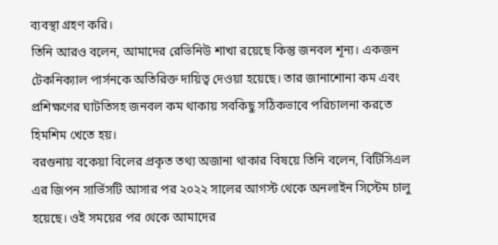ব্যবস্থা গ্রহণ করি।
তিনি আরও বলেন, আমাদের রেভিনিউ শাখা রয়েছে কিন্তু জনবল শূন্য। একজন টেকনিক্যাল পার্সনকে অতিরিক্ত দায়িত্ব দেওয়া হয়েছে। তার জানাশোনা কম এবং প্রশিক্ষণের ঘাটতিসহ জনবল কম থাকায় সবকিছু সঠিকভাবে পরিচালনা করতে হিমশিম খেতে হয়।
বরগুনায় বকেয়া বিলের প্রকৃত তথ্য অজানা থাকার বিষয়ে তিনি বলেন, বিটিসিএল এর জিপন সার্ভিসটি আসার পর ২০২২ সালের আগস্ট থেকে অনলাইন সিস্টেম চালু হয়েছে। ওই সময়ের পর থেকে আমাদের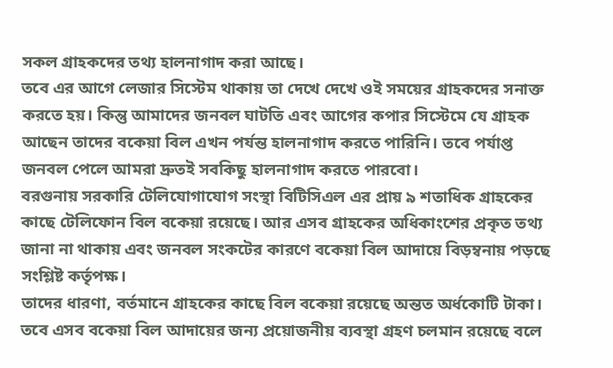সকল গ্রাহকদের তথ্য হালনাগাদ করা আছে।
তবে এর আগে লেজার সিস্টেম থাকায় তা দেখে দেখে ওই সময়ের গ্রাহকদের সনাক্ত করতে হয়। কিন্তু আমাদের জনবল ঘাটতি এবং আগের কপার সিস্টেমে যে গ্রাহক আছেন তাদের বকেয়া বিল এখন পর্যন্ত হালনাগাদ করতে পারিনি। তবে পর্যাপ্ত জনবল পেলে আমরা দ্রুতই সবকিছু হালনাগাদ করতে পারবো।
বরগুনায় সরকারি টেলিযোগাযোগ সংস্থা বিটিসিএল এর প্রায় ৯ শতাধিক গ্রাহকের কাছে টেলিফোন বিল বকেয়া রয়েছে। আর এসব গ্রাহকের অধিকাংশের প্রকৃত তথ্য জানা না থাকায় এবং জনবল সংকটের কারণে বকেয়া বিল আদায়ে বিড়ম্বনায় পড়ছে সংশ্লিষ্ট কর্তৃপক্ষ।
তাদের ধারণা, বর্তমানে গ্রাহকের কাছে বিল বকেয়া রয়েছে অন্তত অর্ধকোটি টাকা। তবে এসব বকেয়া বিল আদায়ের জন্য প্রয়োজনীয় ব্যবস্থা গ্রহণ চলমান রয়েছে বলে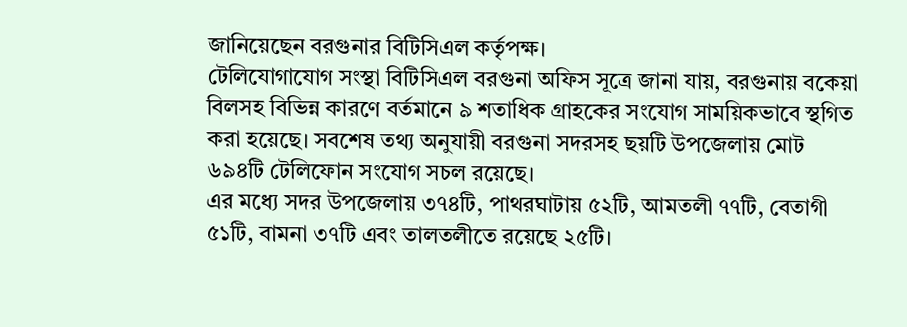জানিয়েছেন বরগুনার বিটিসিএল কর্তৃপক্ষ।
টেলিযোগাযোগ সংস্থা বিটিসিএল বরগুনা অফিস সূত্রে জানা যায়, বরগুনায় বকেয়া বিলসহ বিভিন্ন কারণে বর্তমানে ৯ শতাধিক গ্রাহকের সংযোগ সাময়িকভাবে স্থগিত করা হয়েছে। সবশেষ তথ্য অনুযায়ী বরগুনা সদরসহ ছয়টি উপজেলায় মোট ৬৯৪টি টেলিফোন সংযোগ সচল রয়েছে।
এর মধ্যে সদর উপজেলায় ৩৭৪টি, পাথরঘাটায় ৫২টি, আমতলী ৭৭টি, বেতাগী ৫১টি, বামনা ৩৭টি এবং তালতলীতে রয়েছে ২৫টি।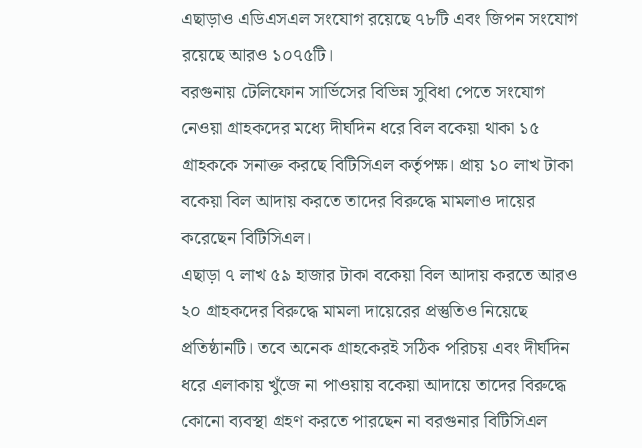এছাড়াও এডিএসএল সংযোগ রয়েছে ৭৮টি এবং জিপন সংযোগ রয়েছে আরও ১০৭৫টি।
বরগুনায় টেলিফোন সার্ভিসের বিভিন্ন সুবিধা পেতে সংযোগ নেওয়া গ্রাহকদের মধ্যে দীর্ঘদিন ধরে বিল বকেয়া থাকা ১৫ গ্রাহককে সনাক্ত করছে বিটিসিএল কর্তৃপক্ষ। প্রায় ১০ লাখ টাকা বকেয়া বিল আদায় করতে তাদের বিরুদ্ধে মামলাও দায়ের করেছেন বিটিসিএল।
এছাড়া ৭ লাখ ৫৯ হাজার টাকা বকেয়া বিল আদায় করতে আরও ২০ গ্রাহকদের বিরুদ্ধে মামলা দায়েরের প্রস্তুতিও নিয়েছে প্রতিষ্ঠানটি। তবে অনেক গ্রাহকেরই সঠিক পরিচয় এবং দীর্ঘদিন ধরে এলাকায় খুঁজে না পাওয়ায় বকেয়া আদায়ে তাদের বিরুদ্ধে কোনো ব্যবস্থা গ্রহণ করতে পারছেন না বরগুনার বিটিসিএল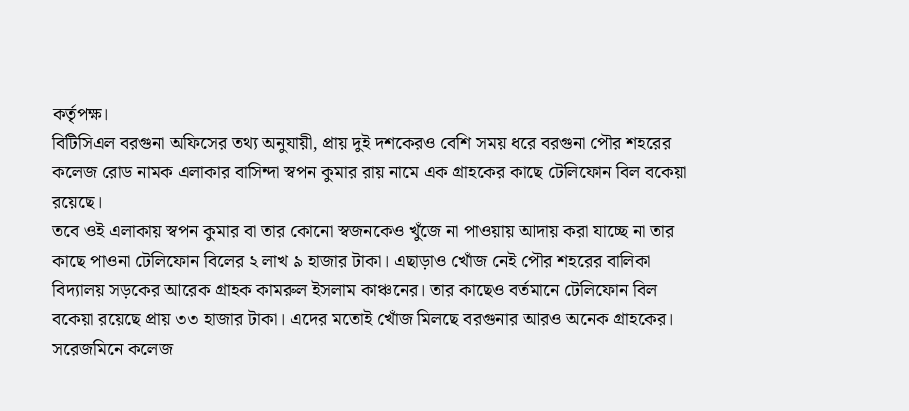কর্তৃপক্ষ।
বিটিসিএল বরগুনা অফিসের তথ্য অনুযায়ী, প্রায় দুই দশকেরও বেশি সময় ধরে বরগুনা পৌর শহরের কলেজ রোড নামক এলাকার বাসিন্দা স্বপন কুমার রায় নামে এক গ্রাহকের কাছে টেলিফোন বিল বকেয়া রয়েছে।
তবে ওই এলাকায় স্বপন কুমার বা তার কোনো স্বজনকেও খুঁজে না পাওয়ায় আদায় করা যাচ্ছে না তার কাছে পাওনা টেলিফোন বিলের ২ লাখ ৯ হাজার টাকা। এছাড়াও খোঁজ নেই পৌর শহরের বালিকা বিদ্যালয় সড়কের আরেক গ্রাহক কামরুল ইসলাম কাঞ্চনের। তার কাছেও বর্তমানে টেলিফোন বিল বকেয়া রয়েছে প্রায় ৩৩ হাজার টাকা। এদের মতোই খোঁজ মিলছে বরগুনার আরও অনেক গ্রাহকের।
সরেজমিনে কলেজ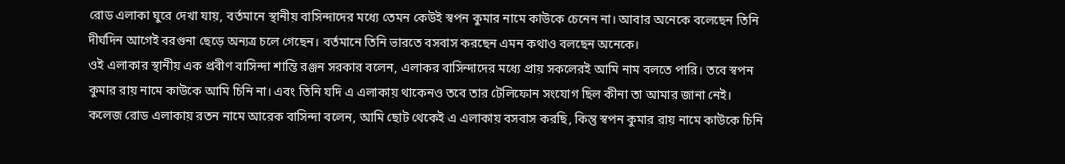রোড এলাকা ঘুরে দেখা যায়, বর্তমানে স্থানীয় বাসিন্দাদের মধ্যে তেমন কেউই স্বপন কুমার নামে কাউকে চেনেন না। আবার অনেকে বলেছেন তিনি দীর্ঘদিন আগেই বরগুনা ছেড়ে অন্যত্র চলে গেছেন। বর্তমানে তিনি ভারতে বসবাস করছেন এমন কথাও বলছেন অনেকে।
ওই এলাকার স্থানীয় এক প্রবীণ বাসিন্দা শান্তি রঞ্জন সরকার বলেন, এলাকর বাসিন্দাদের মধ্যে প্রায় সকলেরই আমি নাম বলতে পারি। তবে স্বপন কুমার রায় নামে কাউকে আমি চিনি না। এবং তিনি যদি এ এলাকায় থাকেনও তবে তার টেলিফোন সংযোগ ছিল কীনা তা আমার জানা নেই।
কলেজ রোড এলাকায় রতন নামে আরেক বাসিন্দা বলেন, আমি ছোট থেকেই এ এলাকায় বসবাস করছি, কিন্তু স্বপন কুমার রায় নামে কাউকে চিনি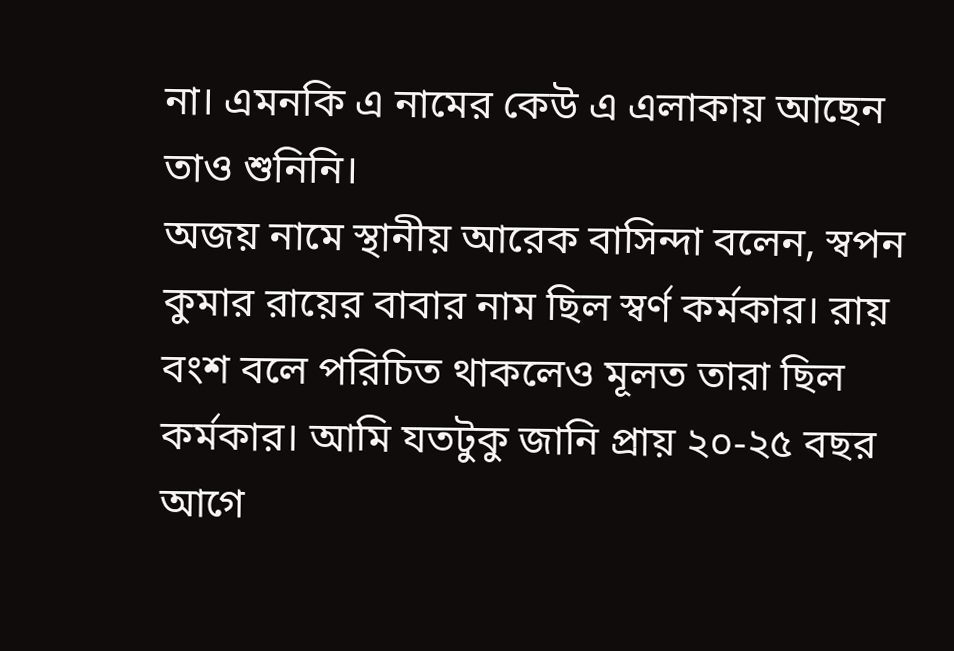না। এমনকি এ নামের কেউ এ এলাকায় আছেন তাও শুনিনি।
অজয় নামে স্থানীয় আরেক বাসিন্দা বলেন, স্বপন কুমার রায়ের বাবার নাম ছিল স্বর্ণ কর্মকার। রায় বংশ বলে পরিচিত থাকলেও মূলত তারা ছিল কর্মকার। আমি যতটুকু জানি প্রায় ২০-২৫ বছর আগে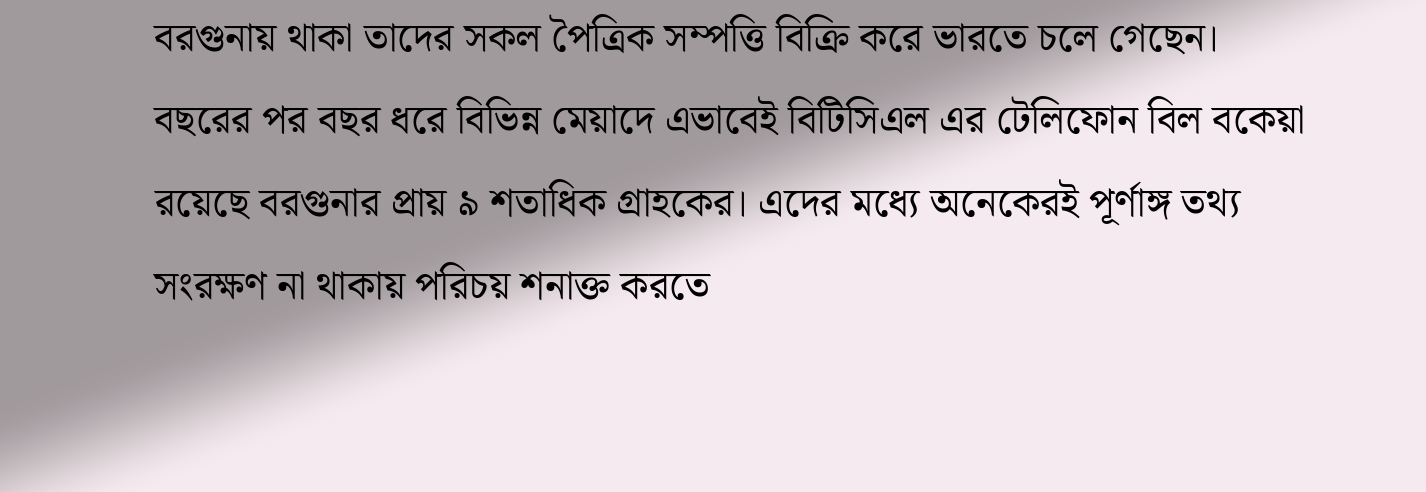বরগুনায় থাকা তাদের সকল পৈত্রিক সম্পত্তি বিক্রি করে ভারতে চলে গেছেন।
বছরের পর বছর ধরে বিভিন্ন মেয়াদে এভাবেই বিটিসিএল এর টেলিফোন বিল বকেয়া রয়েছে বরগুনার প্রায় ৯ শতাধিক গ্রাহকের। এদের মধ্যে অনেকেরই পূর্ণাঙ্গ তথ্য সংরক্ষণ না থাকায় পরিচয় শনাক্ত করতে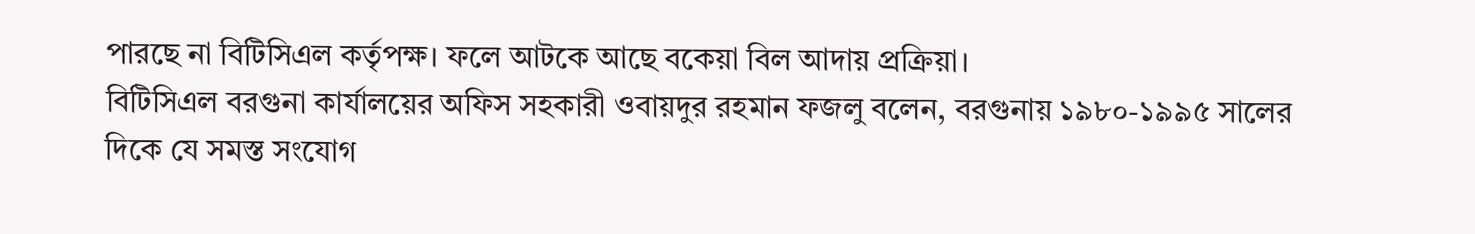পারছে না বিটিসিএল কর্তৃপক্ষ। ফলে আটকে আছে বকেয়া বিল আদায় প্রক্রিয়া।
বিটিসিএল বরগুনা কার্যালয়ের অফিস সহকারী ওবায়দুর রহমান ফজলু বলেন, বরগুনায় ১৯৮০-১৯৯৫ সালের দিকে যে সমস্ত সংযোগ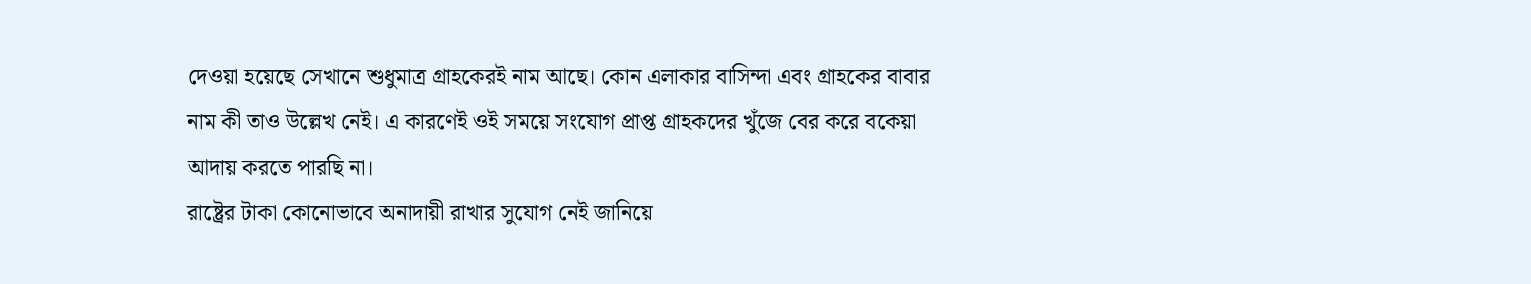দেওয়া হয়েছে সেখানে শুধুমাত্র গ্রাহকেরই নাম আছে। কোন এলাকার বাসিন্দা এবং গ্রাহকের বাবার নাম কী তাও উল্লেখ নেই। এ কারণেই ওই সময়ে সংযোগ প্রাপ্ত গ্রাহকদের খুঁজে বের করে বকেয়া আদায় করতে পারছি না।
রাষ্ট্রের টাকা কোনোভাবে অনাদায়ী রাখার সুযোগ নেই জানিয়ে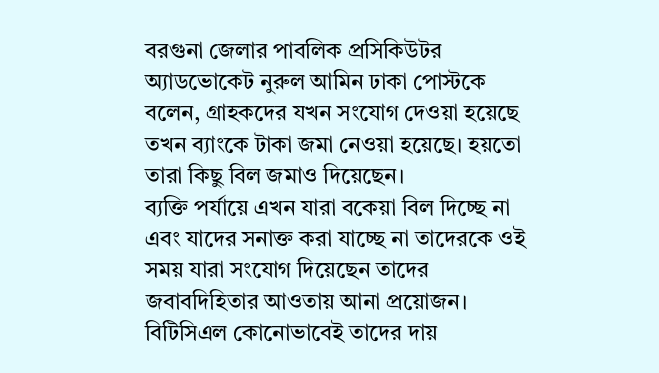বরগুনা জেলার পাবলিক প্রসিকিউটর অ্যাডভোকেট নুরুল আমিন ঢাকা পোস্টকে বলেন, গ্রাহকদের যখন সংযোগ দেওয়া হয়েছে তখন ব্যাংকে টাকা জমা নেওয়া হয়েছে। হয়তো তারা কিছু বিল জমাও দিয়েছেন।
ব্যক্তি পর্যায়ে এখন যারা বকেয়া বিল দিচ্ছে না এবং যাদের সনাক্ত করা যাচ্ছে না তাদেরকে ওই সময় যারা সংযোগ দিয়েছেন তাদের জবাবদিহিতার আওতায় আনা প্রয়োজন। বিটিসিএল কোনোভাবেই তাদের দায়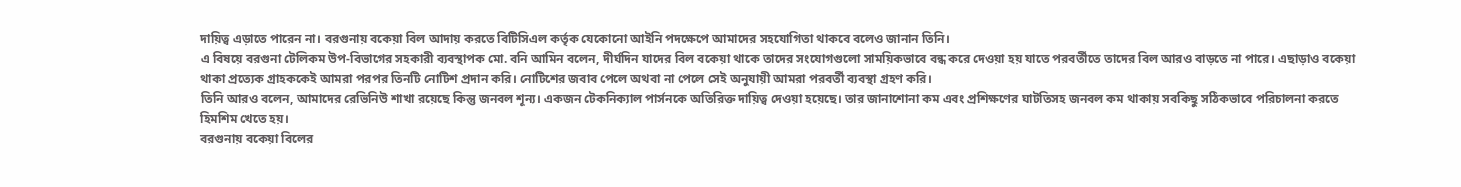দায়িত্ব এড়াতে পারেন না। বরগুনায় বকেয়া বিল আদায় করতে বিটিসিএল কর্তৃক যেকোনো আইনি পদক্ষেপে আমাদের সহযোগিতা থাকবে বলেও জানান তিনি।
এ বিষয়ে বরগুনা টেলিকম উপ-বিভাগের সহকারী ব্যবস্থাপক মো. বনি আমিন বলেন, দীর্ঘদিন যাদের বিল বকেয়া থাকে তাদের সংযোগগুলো সাময়িকভাবে বন্ধ করে দেওয়া হয় যাতে পরবর্তীতে তাদের বিল আরও বাড়তে না পারে। এছাড়াও বকেয়া থাকা প্রত্যেক গ্রাহককেই আমরা পরপর তিনটি নোটিশ প্রদান করি। নোটিশের জবাব পেলে অথবা না পেলে সেই অনুযায়ী আমরা পরবর্তী ব্যবস্থা গ্রহণ করি।
তিনি আরও বলেন, আমাদের রেভিনিউ শাখা রয়েছে কিন্তু জনবল শূন্য। একজন টেকনিক্যাল পার্সনকে অতিরিক্ত দায়িত্ব দেওয়া হয়েছে। তার জানাশোনা কম এবং প্রশিক্ষণের ঘাটতিসহ জনবল কম থাকায় সবকিছু সঠিকভাবে পরিচালনা করতে হিমশিম খেতে হয়।
বরগুনায় বকেয়া বিলের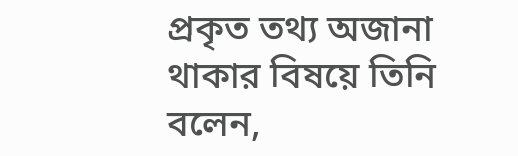প্রকৃত তথ্য অজানা থাকার বিষয়ে তিনি বলেন,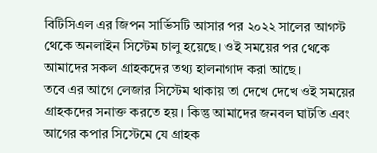বিটিসিএল এর জিপন সার্ভিসটি আসার পর ২০২২ সালের আগস্ট থেকে অনলাইন সিস্টেম চালু হয়েছে। ওই সময়ের পর থেকে আমাদের সকল গ্রাহকদের তথ্য হালনাগাদ করা আছে।
তবে এর আগে লেজার সিস্টেম থাকায় তা দেখে দেখে ওই সময়ের গ্রাহকদের সনাক্ত করতে হয়। কিন্তু আমাদের জনবল ঘাটতি এবং আগের কপার সিস্টেমে যে গ্রাহক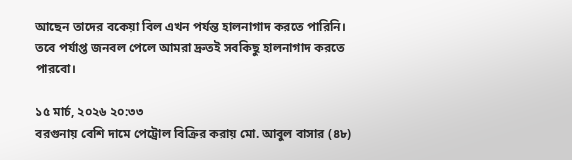আছেন তাদের বকেয়া বিল এখন পর্যন্ত হালনাগাদ করতে পারিনি। তবে পর্যাপ্ত জনবল পেলে আমরা দ্রুতই সবকিছু হালনাগাদ করতে পারবো।

১৫ মার্চ, ২০২৬ ২০:৩৩
বরগুনায় বেশি দামে পেট্রোল বিক্রির করায় মো. আবুল বাসার (৪৮)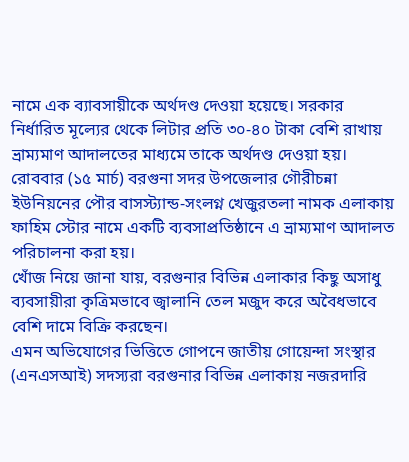নামে এক ব্যাবসায়ীকে অর্থদণ্ড দেওয়া হয়েছে। সরকার নির্ধারিত মূল্যের থেকে লিটার প্রতি ৩০-৪০ টাকা বেশি রাখায় ভ্রাম্যমাণ আদালতের মাধ্যমে তাকে অর্থদণ্ড দেওয়া হয়।
রোববার (১৫ মার্চ) বরগুনা সদর উপজেলার গৌরীচন্না ইউনিয়নের পৌর বাসস্ট্যান্ড-সংলগ্ন খেজুরতলা নামক এলাকায় ফাহিম স্টোর নামে একটি ব্যবসাপ্রতিষ্ঠানে এ ভ্রাম্যমাণ আদালত পরিচালনা করা হয়।
খোঁজ নিয়ে জানা যায়, বরগুনার বিভিন্ন এলাকার কিছু অসাধু ব্যবসায়ীরা কৃত্রিমভাবে জ্বালানি তেল মজুদ করে অবৈধভাবে বেশি দামে বিক্রি করছেন।
এমন অভিযোগের ভিত্তিতে গোপনে জাতীয় গোয়েন্দা সংস্থার (এনএসআই) সদস্যরা বরগুনার বিভিন্ন এলাকায় নজরদারি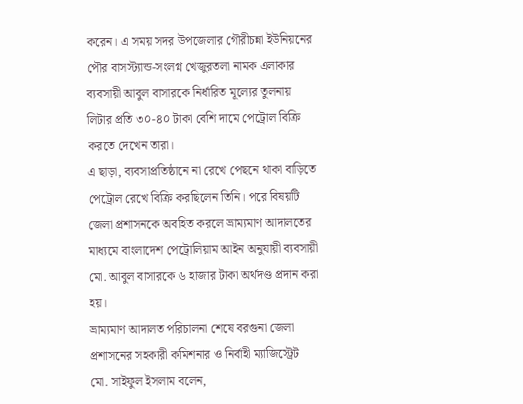করেন। এ সময় সদর উপজেলার গৌরীচন্না ইউনিয়নের পৌর বাসস্ট্যান্ড-সংলগ্ন খেজুরতলা নামক এলাকার ব্যবসায়ী আবুল বাসারকে নির্ধারিত মূল্যের তুলনায় লিটার প্রতি ৩০-৪০ টাকা বেশি দামে পেট্রোল বিক্রি করতে দেখেন তারা।
এ ছাড়া, ব্যবসাপ্রতিষ্ঠানে না রেখে পেছনে থাকা বাড়িতে পেট্রোল রেখে বিক্রি করছিলেন তিনি। পরে বিষয়টি জেলা প্রশাসনকে অবহিত করলে ভ্রাম্যমাণ আদালতের মাধ্যমে বাংলাদেশ পেট্রোলিয়াম আইন অনুযায়ী ব্যবসায়ী মো. আবুল বাসারকে ৬ হাজার টাকা অর্থদণ্ড প্রদান করা হয়।
ভ্রাম্যমাণ আদালত পরিচালনা শেষে বরগুনা জেলা প্রশাসনের সহকারী কমিশনার ও নির্বাহী ম্যাজিস্ট্রেট মো. সাইফুল ইসলাম বলেন,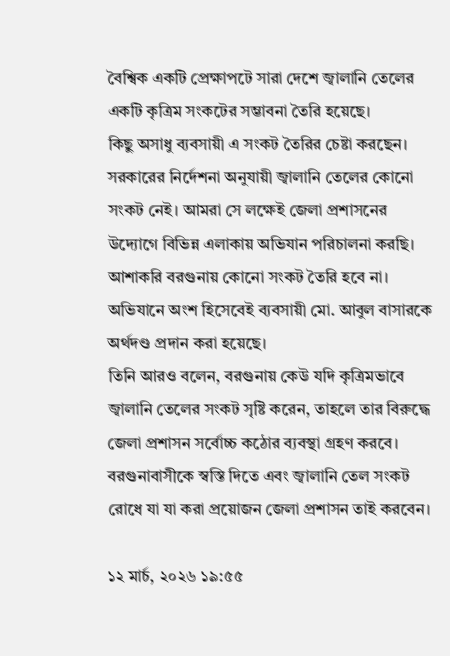বৈশ্বিক একটি প্রেক্ষাপটে সারা দেশে জ্বালানি তেলের একটি কৃত্রিম সংকটের সম্ভাবনা তৈরি হয়েছে।
কিছু অসাধু ব্যবসায়ী এ সংকট তৈরির চেষ্টা করছেন। সরকারের নির্দেশনা অনুযায়ী জ্বালানি তেলের কোনো সংকট নেই। আমরা সে লক্ষেই জেলা প্রশাসনের উদ্যোগে বিভিন্ন এলাকায় অভিযান পরিচালনা করছি। আশাকরি বরগুনায় কোনো সংকট তৈরি হবে না। অভিযানে অংশ হিসেবেই ব্যবসায়ী মো. আবুল বাসারকে অর্থদণ্ড প্রদান করা হয়েছে।
তিনি আরও বলেন, বরগুনায় কেউ যদি কৃত্রিমভাবে জ্বালানি তেলের সংকট সৃষ্টি করেন, তাহলে তার বিরুদ্ধে জেলা প্রশাসন সর্বোচ্চ কঠোর ব্যবস্থা গ্রহণ করবে। বরগুনাবাসীকে স্বস্তি দিতে এবং জ্বালানি তেল সংকট রোধে যা যা করা প্রয়োজন জেলা প্রশাসন তাই করবেন।

১২ মার্চ, ২০২৬ ১৯:৫৫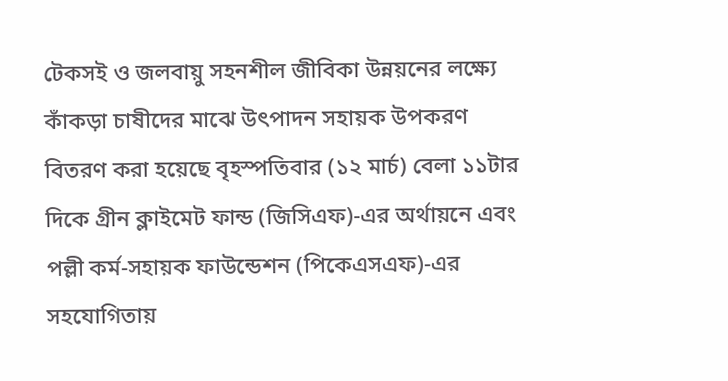টেকসই ও জলবায়ু সহনশীল জীবিকা উন্নয়নের লক্ষ্যে কাঁকড়া চাষীদের মাঝে উৎপাদন সহায়ক উপকরণ বিতরণ করা হয়েছে বৃহস্পতিবার (১২ মার্চ) বেলা ১১টার দিকে গ্রীন ক্লাইমেট ফান্ড (জিসিএফ)-এর অর্থায়নে এবং পল্লী কর্ম-সহায়ক ফাউন্ডেশন (পিকেএসএফ)-এর সহযোগিতায়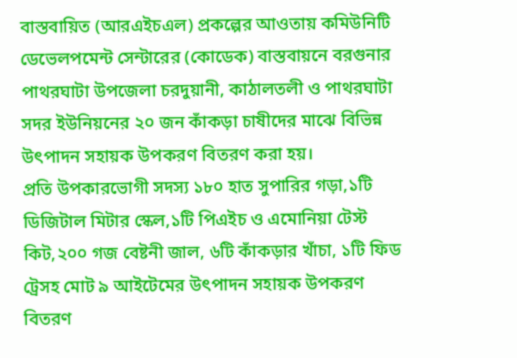বাস্তবায়িত (আরএইচএল) প্রকল্পের আওতায় কমিউনিটি ডেভেলপমেন্ট সেন্টারের (কোডেক) বাস্তবায়নে বরগুনার পাথরঘাটা উপজেলা চরদুয়ানী, কাঠালতলী ও পাথরঘাটা সদর ইউনিয়নের ২০ জন কাঁকড়া চাষীদের মাঝে বিভিন্ন উৎপাদন সহায়ক উপকরণ বিতরণ করা হয়।
প্রতি উপকারভোগী সদস্য ১৮০ হাত সুপারির গড়া,১টি ডিজিটাল মিটার স্কেল,১টি পিএইচ ও এমোনিয়া টেস্ট কিট,২০০ গজ বেষ্টনী জাল, ৬টি কাঁকড়ার খাঁচা, ১টি ফিড ট্রেসহ মোট ৯ আইটেমের উৎপাদন সহায়ক উপকরণ বিতরণ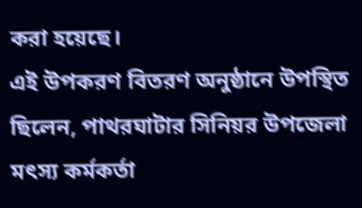করা হয়েছে।
এই উপকরণ বিতরণ অনুষ্ঠানে উপস্থিত ছিলেন, পাথরঘাটার সিনিয়র উপজেলা মৎস্য কর্মকর্তা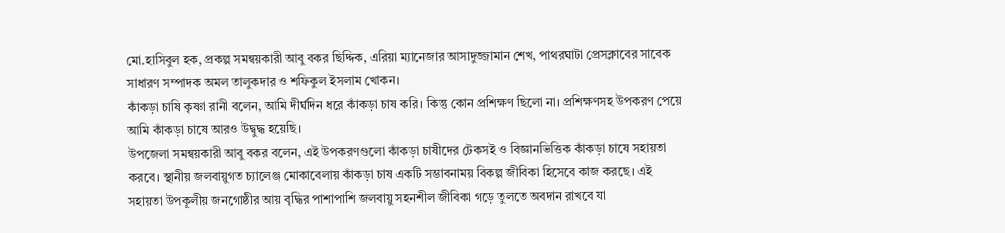মো.হাসিবুল হক, প্রকল্প সমন্বয়কারী আবু বকর ছিদ্দিক, এরিয়া ম্যানেজার আসাদুজ্জামান শেখ, পাথরঘাটা প্রেসক্লাবের সাবেক সাধারণ সম্পাদক অমল তালুকদার ও শফিকুল ইসলাম খোকন।
কাঁকড়া চাষি কৃষ্ণা রানী বলেন, আমি দীর্ঘদিন ধরে কাঁকড়া চাষ করি। কিন্তু কোন প্রশিক্ষণ ছিলো না। প্রশিক্ষণসহ উপকরণ পেয়ে আমি কাঁকড়া চাষে আরও উদ্বুদ্ধ হয়েছি।
উপজেলা সমন্বয়কারী আবু বকর বলেন, এই উপকরণগুলো কাঁকড়া চাষীদের টেকসই ও বিজ্ঞানভিত্তিক কাঁকড়া চাষে সহায়তা করবে। স্থানীয় জলবায়ুগত চ্যালেঞ্জ মোকাবেলায় কাঁকড়া চাষ একটি সম্ভাবনাময় বিকল্প জীবিকা হিসেবে কাজ করছে। এই সহায়তা উপকূলীয় জনগোষ্ঠীর আয় বৃদ্ধির পাশাপাশি জলবায়ু সহনশীল জীবিকা গড়ে তুলতে অবদান রাখবে যা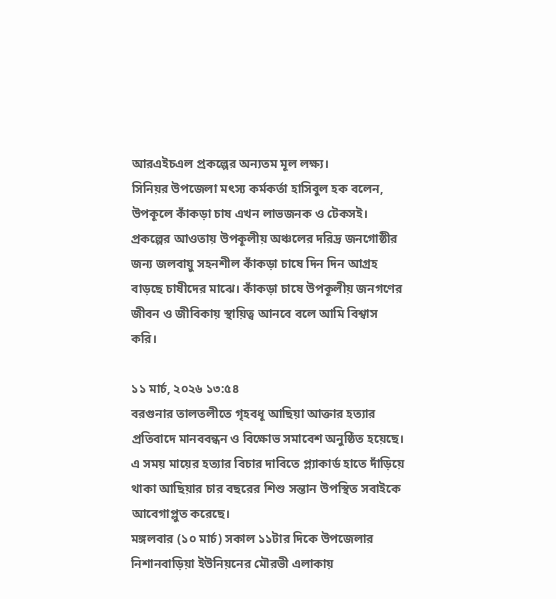আরএইচএল প্রকল্পের অন্যতম মূল লক্ষ্য।
সিনিয়র উপজেলা মৎস্য কর্মকর্তা হাসিবুল হক বলেন, উপকূলে কাঁকড়া চাষ এখন লাভজনক ও টেকসই। প্রকল্পের আওতায় উপকূলীয় অঞ্চলের দরিদ্র জনগোষ্ঠীর জন্য জলবায়ু সহনশীল কাঁকড়া চাষে দিন দিন আগ্রহ বাড়ছে চাষীদের মাঝে। কাঁকড়া চাষে উপকূলীয় জনগণের জীবন ও জীবিকায় স্থায়িত্ব আনবে বলে আমি বিশ্বাস করি।

১১ মার্চ, ২০২৬ ১৩:৫৪
বরগুনার তালতলীতে গৃহবধূ আছিয়া আক্তার হত্যার প্রতিবাদে মানববন্ধন ও বিক্ষোভ সমাবেশ অনুষ্ঠিত হয়েছে। এ সময় মায়ের হত্যার বিচার দাবিতে প্ল্যাকার্ড হাতে দাঁড়িয়ে থাকা আছিয়ার চার বছরের শিশু সন্তান উপস্থিত সবাইকে আবেগাপ্লুত করেছে।
মঙ্গলবার (১০ মার্চ) সকাল ১১টার দিকে উপজেলার নিশানবাড়িয়া ইউনিয়নের মৌরভী এলাকায়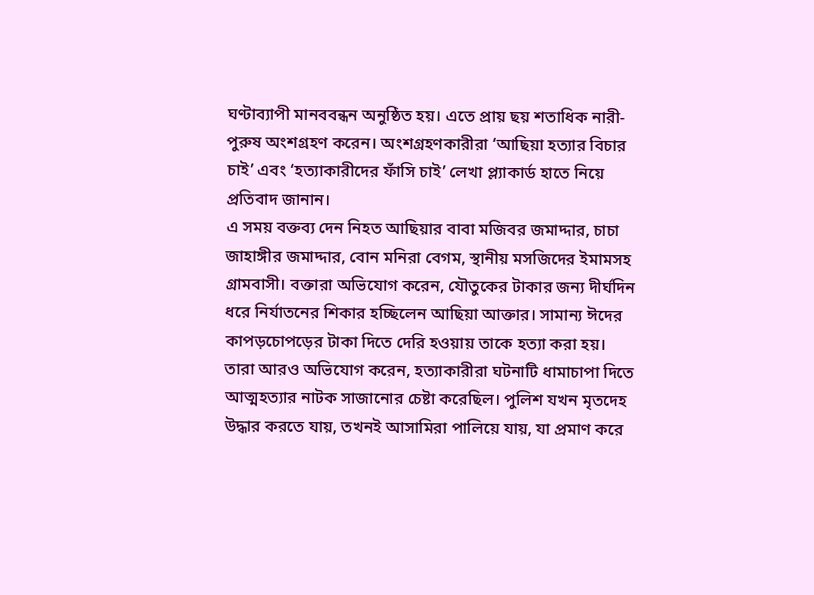ঘণ্টাব্যাপী মানববন্ধন অনুষ্ঠিত হয়। এতে প্রায় ছয় শতাধিক নারী-পুরুষ অংশগ্রহণ করেন। অংশগ্রহণকারীরা ‘আছিয়া হত্যার বিচার চাই’ এবং ‘হত্যাকারীদের ফাঁসি চাই’ লেখা প্ল্যাকার্ড হাতে নিয়ে প্রতিবাদ জানান।
এ সময় বক্তব্য দেন নিহত আছিয়ার বাবা মজিবর জমাদ্দার, চাচা জাহাঙ্গীর জমাদ্দার, বোন মনিরা বেগম, স্থানীয় মসজিদের ইমামসহ গ্রামবাসী। বক্তারা অভিযোগ করেন, যৌতুকের টাকার জন্য দীর্ঘদিন ধরে নির্যাতনের শিকার হচ্ছিলেন আছিয়া আক্তার। সামান্য ঈদের কাপড়চোপড়ের টাকা দিতে দেরি হওয়ায় তাকে হত্যা করা হয়।
তারা আরও অভিযোগ করেন, হত্যাকারীরা ঘটনাটি ধামাচাপা দিতে আত্মহত্যার নাটক সাজানোর চেষ্টা করেছিল। পুলিশ যখন মৃতদেহ উদ্ধার করতে যায়, তখনই আসামিরা পালিয়ে যায়, যা প্রমাণ করে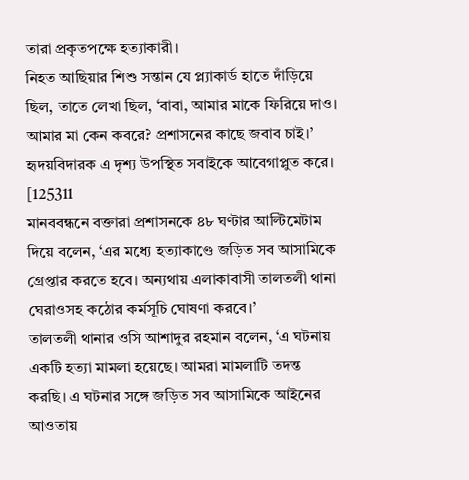তারা প্রকৃতপক্ষে হত্যাকারী।
নিহত আছিয়ার শিশু সন্তান যে প্ল্যাকার্ড হাতে দাঁড়িয়ে ছিল, তাতে লেখা ছিল, ‘বাবা, আমার মাকে ফিরিয়ে দাও। আমার মা কেন কবরে? প্রশাসনের কাছে জবাব চাই।’ হৃদয়বিদারক এ দৃশ্য উপস্থিত সবাইকে আবেগাপ্লুত করে।
[125311
মানববন্ধনে বক্তারা প্রশাসনকে ৪৮ ঘণ্টার আল্টিমেটাম দিয়ে বলেন, ‘এর মধ্যে হত্যাকাণ্ডে জড়িত সব আসামিকে গ্রেপ্তার করতে হবে। অন্যথায় এলাকাবাসী তালতলী থানা ঘেরাওসহ কঠোর কর্মসূচি ঘোষণা করবে।’
তালতলী থানার ওসি আশাদুর রহমান বলেন, ‘এ ঘটনায় একটি হত্যা মামলা হয়েছে। আমরা মামলাটি তদন্ত করছি। এ ঘটনার সঙ্গে জড়িত সব আসামিকে আইনের আওতায়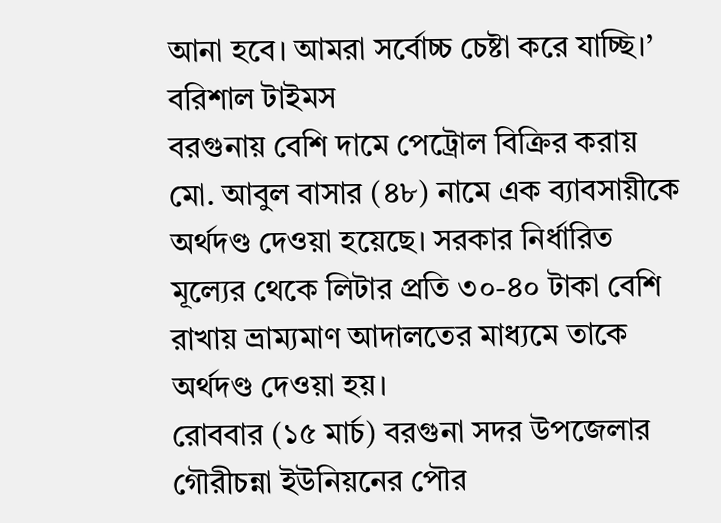আনা হবে। আমরা সর্বোচ্চ চেষ্টা করে যাচ্ছি।’
বরিশাল টাইমস
বরগুনায় বেশি দামে পেট্রোল বিক্রির করায় মো. আবুল বাসার (৪৮) নামে এক ব্যাবসায়ীকে অর্থদণ্ড দেওয়া হয়েছে। সরকার নির্ধারিত মূল্যের থেকে লিটার প্রতি ৩০-৪০ টাকা বেশি রাখায় ভ্রাম্যমাণ আদালতের মাধ্যমে তাকে অর্থদণ্ড দেওয়া হয়।
রোববার (১৫ মার্চ) বরগুনা সদর উপজেলার গৌরীচন্না ইউনিয়নের পৌর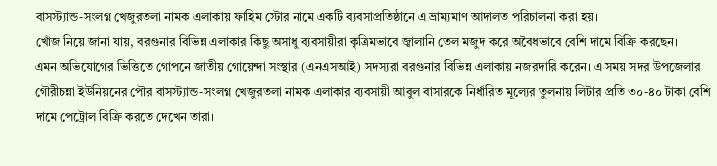বাসস্ট্যান্ড-সংলগ্ন খেজুরতলা নামক এলাকায় ফাহিম স্টোর নামে একটি ব্যবসাপ্রতিষ্ঠানে এ ভ্রাম্যমাণ আদালত পরিচালনা করা হয়।
খোঁজ নিয়ে জানা যায়, বরগুনার বিভিন্ন এলাকার কিছু অসাধু ব্যবসায়ীরা কৃত্রিমভাবে জ্বালানি তেল মজুদ করে অবৈধভাবে বেশি দামে বিক্রি করছেন।
এমন অভিযোগের ভিত্তিতে গোপনে জাতীয় গোয়েন্দা সংস্থার (এনএসআই) সদস্যরা বরগুনার বিভিন্ন এলাকায় নজরদারি করেন। এ সময় সদর উপজেলার গৌরীচন্না ইউনিয়নের পৌর বাসস্ট্যান্ড-সংলগ্ন খেজুরতলা নামক এলাকার ব্যবসায়ী আবুল বাসারকে নির্ধারিত মূল্যের তুলনায় লিটার প্রতি ৩০-৪০ টাকা বেশি দামে পেট্রোল বিক্রি করতে দেখেন তারা।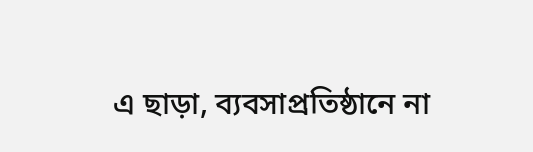এ ছাড়া, ব্যবসাপ্রতিষ্ঠানে না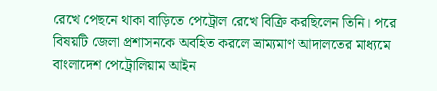রেখে পেছনে থাকা বাড়িতে পেট্রোল রেখে বিক্রি করছিলেন তিনি। পরে বিষয়টি জেলা প্রশাসনকে অবহিত করলে ভ্রাম্যমাণ আদালতের মাধ্যমে বাংলাদেশ পেট্রোলিয়াম আইন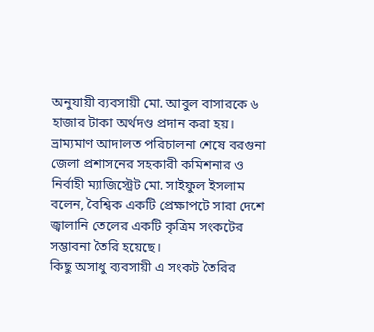অনুযায়ী ব্যবসায়ী মো. আবুল বাসারকে ৬ হাজার টাকা অর্থদণ্ড প্রদান করা হয়।
ভ্রাম্যমাণ আদালত পরিচালনা শেষে বরগুনা জেলা প্রশাসনের সহকারী কমিশনার ও নির্বাহী ম্যাজিস্ট্রেট মো. সাইফুল ইসলাম বলেন, বৈশ্বিক একটি প্রেক্ষাপটে সারা দেশে জ্বালানি তেলের একটি কৃত্রিম সংকটের সম্ভাবনা তৈরি হয়েছে।
কিছু অসাধু ব্যবসায়ী এ সংকট তৈরির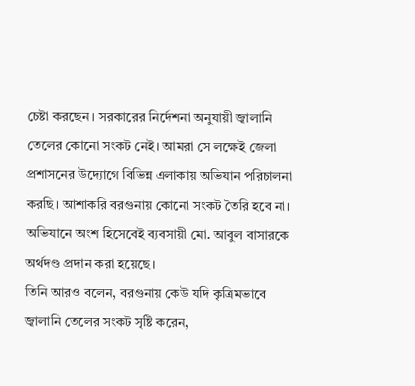চেষ্টা করছেন। সরকারের নির্দেশনা অনুযায়ী জ্বালানি তেলের কোনো সংকট নেই। আমরা সে লক্ষেই জেলা প্রশাসনের উদ্যোগে বিভিন্ন এলাকায় অভিযান পরিচালনা করছি। আশাকরি বরগুনায় কোনো সংকট তৈরি হবে না। অভিযানে অংশ হিসেবেই ব্যবসায়ী মো. আবুল বাসারকে অর্থদণ্ড প্রদান করা হয়েছে।
তিনি আরও বলেন, বরগুনায় কেউ যদি কৃত্রিমভাবে জ্বালানি তেলের সংকট সৃষ্টি করেন,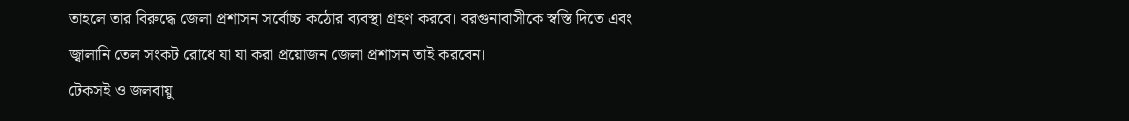তাহলে তার বিরুদ্ধে জেলা প্রশাসন সর্বোচ্চ কঠোর ব্যবস্থা গ্রহণ করবে। বরগুনাবাসীকে স্বস্তি দিতে এবং জ্বালানি তেল সংকট রোধে যা যা করা প্রয়োজন জেলা প্রশাসন তাই করবেন।
টেকসই ও জলবায়ু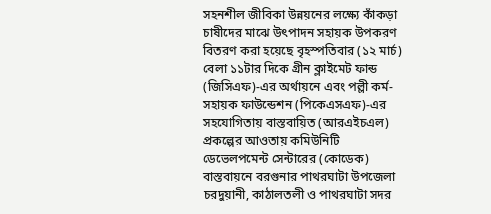সহনশীল জীবিকা উন্নয়নের লক্ষ্যে কাঁকড়া চাষীদের মাঝে উৎপাদন সহায়ক উপকরণ বিতরণ করা হয়েছে বৃহস্পতিবার (১২ মার্চ) বেলা ১১টার দিকে গ্রীন ক্লাইমেট ফান্ড (জিসিএফ)-এর অর্থায়নে এবং পল্লী কর্ম-সহায়ক ফাউন্ডেশন (পিকেএসএফ)-এর সহযোগিতায় বাস্তবায়িত (আরএইচএল) প্রকল্পের আওতায় কমিউনিটি ডেভেলপমেন্ট সেন্টারের (কোডেক) বাস্তবায়নে বরগুনার পাথরঘাটা উপজেলা চরদুয়ানী, কাঠালতলী ও পাথরঘাটা সদর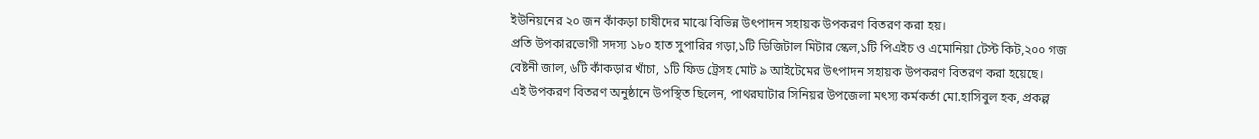ইউনিয়নের ২০ জন কাঁকড়া চাষীদের মাঝে বিভিন্ন উৎপাদন সহায়ক উপকরণ বিতরণ করা হয়।
প্রতি উপকারভোগী সদস্য ১৮০ হাত সুপারির গড়া,১টি ডিজিটাল মিটার স্কেল,১টি পিএইচ ও এমোনিয়া টেস্ট কিট,২০০ গজ বেষ্টনী জাল, ৬টি কাঁকড়ার খাঁচা, ১টি ফিড ট্রেসহ মোট ৯ আইটেমের উৎপাদন সহায়ক উপকরণ বিতরণ করা হয়েছে।
এই উপকরণ বিতরণ অনুষ্ঠানে উপস্থিত ছিলেন, পাথরঘাটার সিনিয়র উপজেলা মৎস্য কর্মকর্তা মো.হাসিবুল হক, প্রকল্প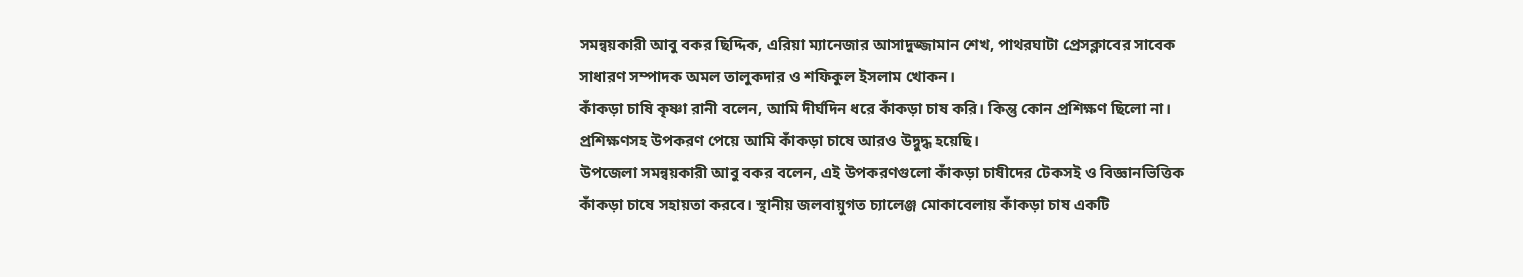সমন্বয়কারী আবু বকর ছিদ্দিক, এরিয়া ম্যানেজার আসাদুজ্জামান শেখ, পাথরঘাটা প্রেসক্লাবের সাবেক সাধারণ সম্পাদক অমল তালুকদার ও শফিকুল ইসলাম খোকন।
কাঁকড়া চাষি কৃষ্ণা রানী বলেন, আমি দীর্ঘদিন ধরে কাঁকড়া চাষ করি। কিন্তু কোন প্রশিক্ষণ ছিলো না। প্রশিক্ষণসহ উপকরণ পেয়ে আমি কাঁকড়া চাষে আরও উদ্বুদ্ধ হয়েছি।
উপজেলা সমন্বয়কারী আবু বকর বলেন, এই উপকরণগুলো কাঁকড়া চাষীদের টেকসই ও বিজ্ঞানভিত্তিক কাঁকড়া চাষে সহায়তা করবে। স্থানীয় জলবায়ুগত চ্যালেঞ্জ মোকাবেলায় কাঁকড়া চাষ একটি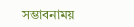সম্ভাবনাময়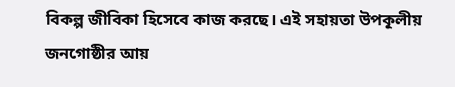বিকল্প জীবিকা হিসেবে কাজ করছে। এই সহায়তা উপকূলীয় জনগোষ্ঠীর আয়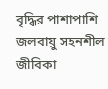বৃদ্ধির পাশাপাশি জলবায়ু সহনশীল জীবিকা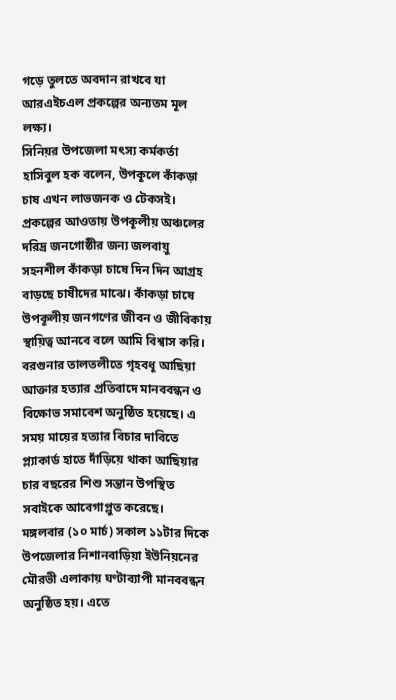গড়ে তুলতে অবদান রাখবে যা আরএইচএল প্রকল্পের অন্যতম মূল লক্ষ্য।
সিনিয়র উপজেলা মৎস্য কর্মকর্তা হাসিবুল হক বলেন, উপকূলে কাঁকড়া চাষ এখন লাভজনক ও টেকসই। প্রকল্পের আওতায় উপকূলীয় অঞ্চলের দরিদ্র জনগোষ্ঠীর জন্য জলবায়ু সহনশীল কাঁকড়া চাষে দিন দিন আগ্রহ বাড়ছে চাষীদের মাঝে। কাঁকড়া চাষে উপকূলীয় জনগণের জীবন ও জীবিকায় স্থায়িত্ব আনবে বলে আমি বিশ্বাস করি।
বরগুনার তালতলীতে গৃহবধূ আছিয়া আক্তার হত্যার প্রতিবাদে মানববন্ধন ও বিক্ষোভ সমাবেশ অনুষ্ঠিত হয়েছে। এ সময় মায়ের হত্যার বিচার দাবিতে প্ল্যাকার্ড হাতে দাঁড়িয়ে থাকা আছিয়ার চার বছরের শিশু সন্তান উপস্থিত সবাইকে আবেগাপ্লুত করেছে।
মঙ্গলবার (১০ মার্চ) সকাল ১১টার দিকে উপজেলার নিশানবাড়িয়া ইউনিয়নের মৌরভী এলাকায় ঘণ্টাব্যাপী মানববন্ধন অনুষ্ঠিত হয়। এতে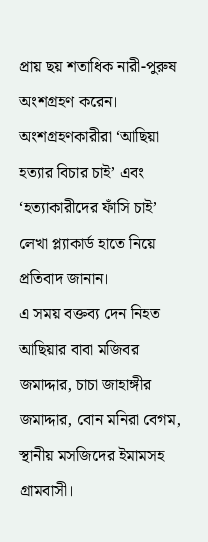প্রায় ছয় শতাধিক নারী-পুরুষ অংশগ্রহণ করেন। অংশগ্রহণকারীরা ‘আছিয়া হত্যার বিচার চাই’ এবং ‘হত্যাকারীদের ফাঁসি চাই’ লেখা প্ল্যাকার্ড হাতে নিয়ে প্রতিবাদ জানান।
এ সময় বক্তব্য দেন নিহত আছিয়ার বাবা মজিবর জমাদ্দার, চাচা জাহাঙ্গীর জমাদ্দার, বোন মনিরা বেগম, স্থানীয় মসজিদের ইমামসহ গ্রামবাসী।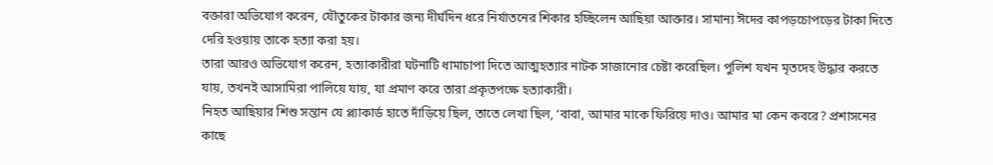বক্তারা অভিযোগ করেন, যৌতুকের টাকার জন্য দীর্ঘদিন ধরে নির্যাতনের শিকার হচ্ছিলেন আছিয়া আক্তার। সামান্য ঈদের কাপড়চোপড়ের টাকা দিতে দেরি হওয়ায় তাকে হত্যা করা হয়।
তারা আরও অভিযোগ করেন, হত্যাকারীরা ঘটনাটি ধামাচাপা দিতে আত্মহত্যার নাটক সাজানোর চেষ্টা করেছিল। পুলিশ যখন মৃতদেহ উদ্ধার করতে যায়, তখনই আসামিরা পালিয়ে যায়, যা প্রমাণ করে তারা প্রকৃতপক্ষে হত্যাকারী।
নিহত আছিয়ার শিশু সন্তান যে প্ল্যাকার্ড হাতে দাঁড়িয়ে ছিল, তাতে লেখা ছিল, ‘বাবা, আমার মাকে ফিরিয়ে দাও। আমার মা কেন কবরে? প্রশাসনের কাছে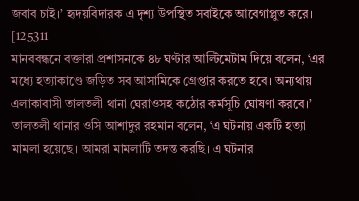জবাব চাই।’ হৃদয়বিদারক এ দৃশ্য উপস্থিত সবাইকে আবেগাপ্লুত করে।
[125311
মানববন্ধনে বক্তারা প্রশাসনকে ৪৮ ঘণ্টার আল্টিমেটাম দিয়ে বলেন, ‘এর মধ্যে হত্যাকাণ্ডে জড়িত সব আসামিকে গ্রেপ্তার করতে হবে। অন্যথায় এলাকাবাসী তালতলী থানা ঘেরাওসহ কঠোর কর্মসূচি ঘোষণা করবে।’
তালতলী থানার ওসি আশাদুর রহমান বলেন, ‘এ ঘটনায় একটি হত্যা মামলা হয়েছে। আমরা মামলাটি তদন্ত করছি। এ ঘটনার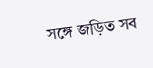সঙ্গে জড়িত সব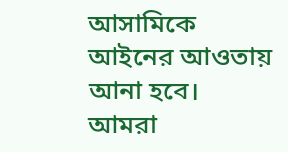আসামিকে আইনের আওতায় আনা হবে। আমরা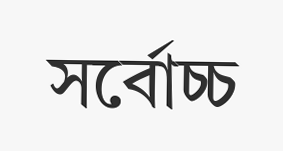সর্বোচ্চ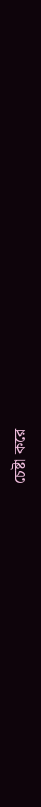চেষ্টা করে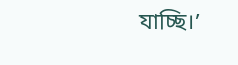যাচ্ছি।’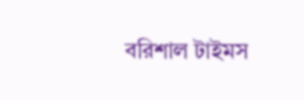বরিশাল টাইমস